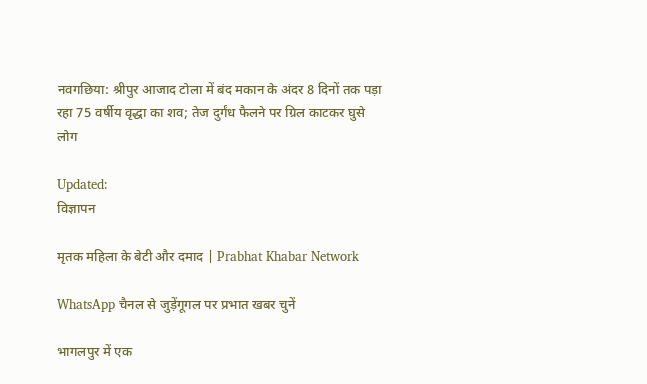नवगछिया: श्रीपुर आजाद टोला में बंद मकान के अंदर 8 दिनों तक पड़ा रहा 75 वर्षीय वृद्धा का शव; तेज दुर्गंध फैलने पर ग्रिल काटकर घुसे लोग

Updated:
विज्ञापन

मृतक महिला के बेटी और दमाद | Prabhat Khabar Network

WhatsApp चैनल से जुड़ेंगूगल पर प्रभात खबर चुनें

भागलपुर में एक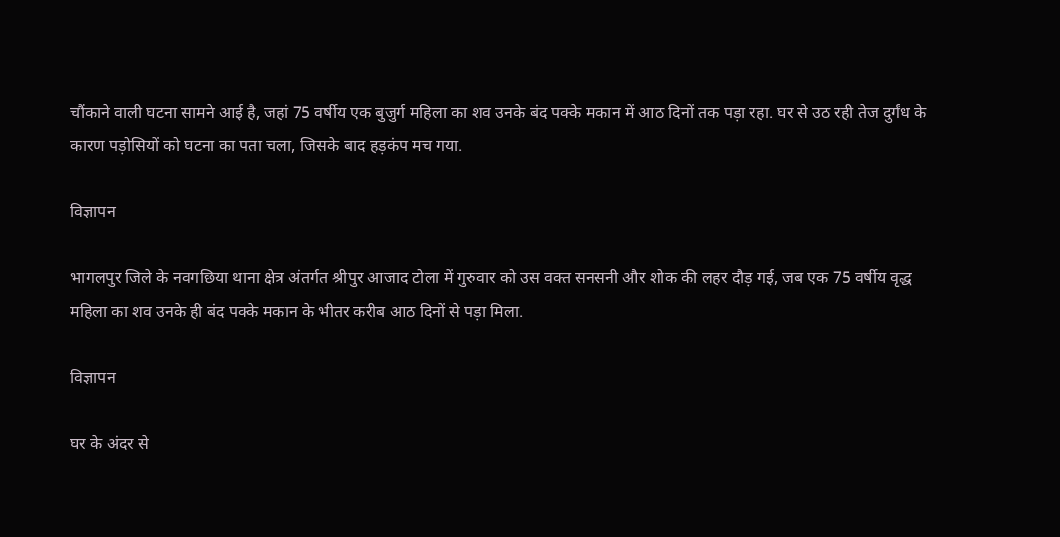चौंकाने वाली घटना सामने आई है, जहां 75 वर्षीय एक बुजुर्ग महिला का शव उनके बंद पक्के मकान में आठ दिनों तक पड़ा रहा. घर से उठ रही तेज दुर्गंध के कारण पड़ोसियों को घटना का पता चला, जिसके बाद हड़कंप मच गया.

विज्ञापन

भागलपुर जिले के नवगछिया थाना क्षेत्र अंतर्गत श्रीपुर आजाद टोला में गुरुवार को उस वक्त सनसनी और शोक की लहर दौड़ गई, जब एक 75 वर्षीय वृद्ध महिला का शव उनके ही बंद पक्के मकान के भीतर करीब आठ दिनों से पड़ा मिला.

विज्ञापन

घर के अंदर से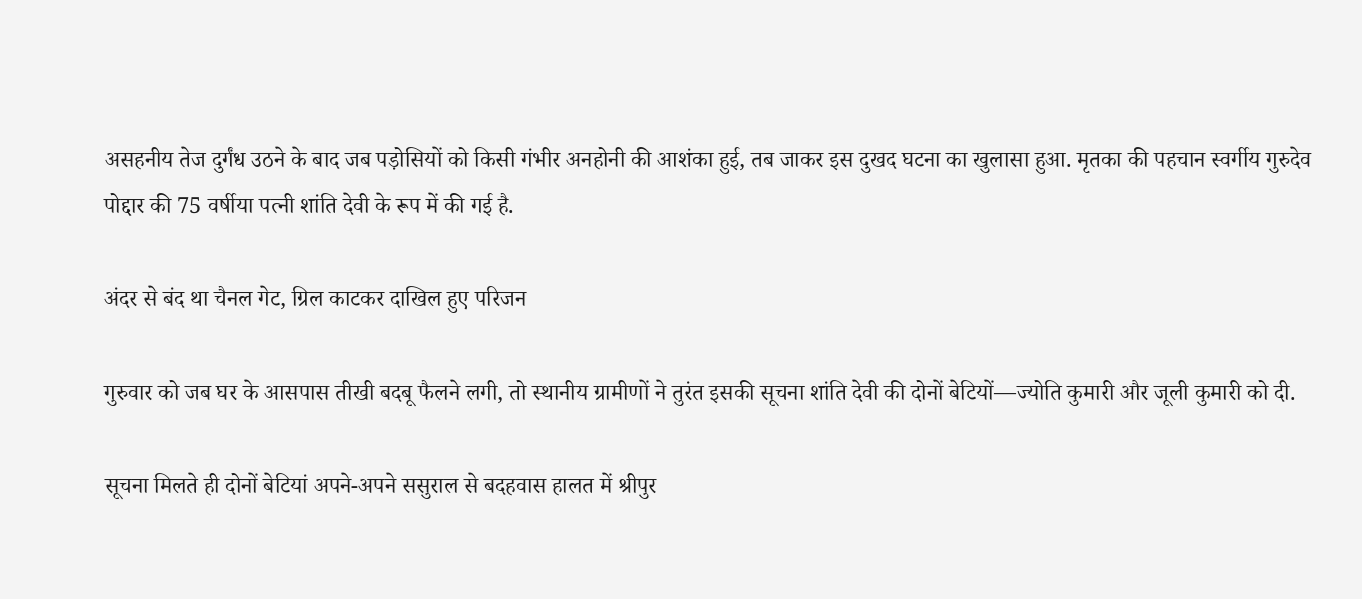असहनीय तेज दुर्गंध उठने के बाद जब पड़ोसियों को किसी गंभीर अनहोनी की आशंका हुई, तब जाकर इस दुखद घटना का खुलासा हुआ. मृतका की पहचान स्वर्गीय गुरुदेव पोद्दार की 75 वर्षीया पत्नी शांति देवी के रूप में की गई है.

अंदर से बंद था चैनल गेट, ग्रिल काटकर दाखिल हुए परिजन

गुरुवार को जब घर के आसपास तीखी बदबू फैलने लगी, तो स्थानीय ग्रामीणों ने तुरंत इसकी सूचना शांति देवी की दोनों बेटियों—ज्योति कुमारी और जूली कुमारी को दी.

सूचना मिलते ही दोनों बेटियां अपने-अपने ससुराल से बदहवास हालत में श्रीपुर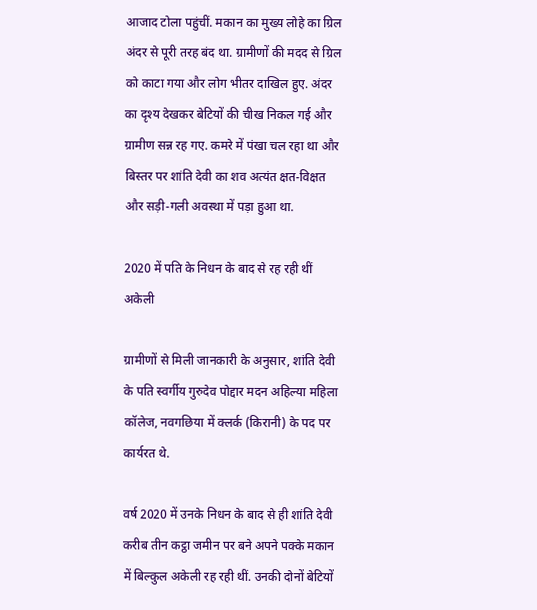आजाद टोला पहुंचीं. मकान का मुख्य लोहे का ग्रिल अंदर से पूरी तरह बंद था. ग्रामीणों की मदद से ग्रिल को काटा गया और लोग भीतर दाखिल हुए. अंदर का दृश्य देखकर बेटियों की चीख निकल गई और ग्रामीण सन्न रह गए. कमरे में पंखा चल रहा था और बिस्तर पर शांति देवी का शव अत्यंत क्षत-विक्षत और सड़ी-गली अवस्था में पड़ा हुआ था.

2020 में पति के निधन के बाद से रह रही थीं अकेली

ग्रामीणों से मिली जानकारी के अनुसार, शांति देवी के पति स्वर्गीय गुरुदेव पोद्दार मदन अहिल्या महिला कॉलेज, नवगछिया में क्लर्क (किरानी) के पद पर कार्यरत थे.

वर्ष 2020 में उनके निधन के बाद से ही शांति देवी करीब तीन कट्ठा जमीन पर बने अपने पक्के मकान में बिल्कुल अकेली रह रही थीं. उनकी दोनों बेटियों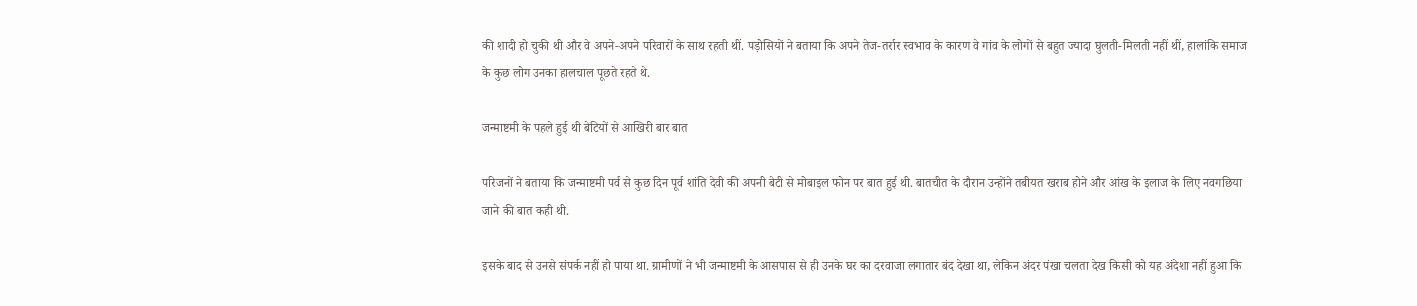की शादी हो चुकी थी और वे अपने-अपने परिवारों के साथ रहती थीं. पड़ोसियों ने बताया कि अपने तेज-तर्रार स्वभाव के कारण वे गांव के लोगों से बहुत ज्यादा घुलती-मिलती नहीं थीं, हालांकि समाज के कुछ लोग उनका हालचाल पूछते रहते थे.

जन्माष्टमी के पहले हुई थी बेटियों से आखिरी बार बात

परिजनों ने बताया कि जन्माष्टमी पर्व से कुछ दिन पूर्व शांति देवी की अपनी बेटी से मोबाइल फोन पर बात हुई थी. बातचीत के दौरान उन्होंने तबीयत खराब होने और आंख के इलाज के लिए नवगछिया जाने की बात कही थी.

इसके बाद से उनसे संपर्क नहीं हो पाया था. ग्रामीणों ने भी जन्माष्टमी के आसपास से ही उनके घर का दरवाजा लगातार बंद देखा था, लेकिन अंदर पंखा चलता देख किसी को यह अंदेशा नहीं हुआ कि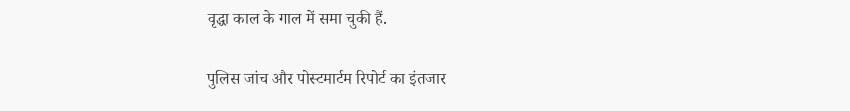वृद्धा काल के गाल में समा चुकी हैं.

पुलिस जांच और पोस्टमार्टम रिपोर्ट का इंतजार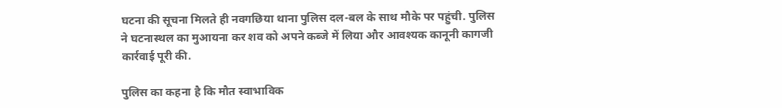घटना की सूचना मिलते ही नवगछिया थाना पुलिस दल-बल के साथ मौके पर पहुंची. पुलिस ने घटनास्थल का मुआयना कर शव को अपने कब्जे में लिया और आवश्यक कानूनी कागजी कार्रवाई पूरी की.

पुलिस का कहना है कि मौत स्वाभाविक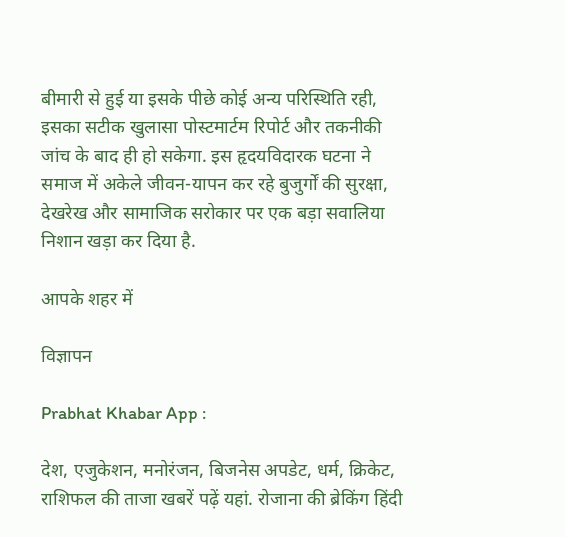बीमारी से हुई या इसके पीछे कोई अन्य परिस्थिति रही, इसका सटीक खुलासा पोस्टमार्टम रिपोर्ट और तकनीकी जांच के बाद ही हो सकेगा. इस हृदयविदारक घटना ने समाज में अकेले जीवन-यापन कर रहे बुजुर्गों की सुरक्षा, देखरेख और सामाजिक सरोकार पर एक बड़ा सवालिया निशान खड़ा कर दिया है.

आपके शहर में

विज्ञापन

Prabhat Khabar App :

देश, एजुकेशन, मनोरंजन, बिजनेस अपडेट, धर्म, क्रिकेट, राशिफल की ताजा खबरें पढ़ें यहां. रोजाना की ब्रेकिंग हिंदी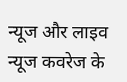न्यूज और लाइव न्यूज कवरेज के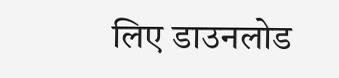लिए डाउनलोड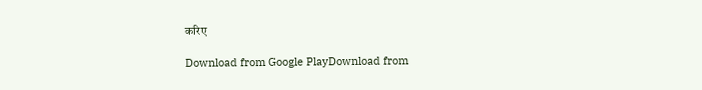करिए

Download from Google PlayDownload from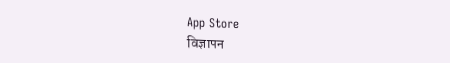App Store
विज्ञापन